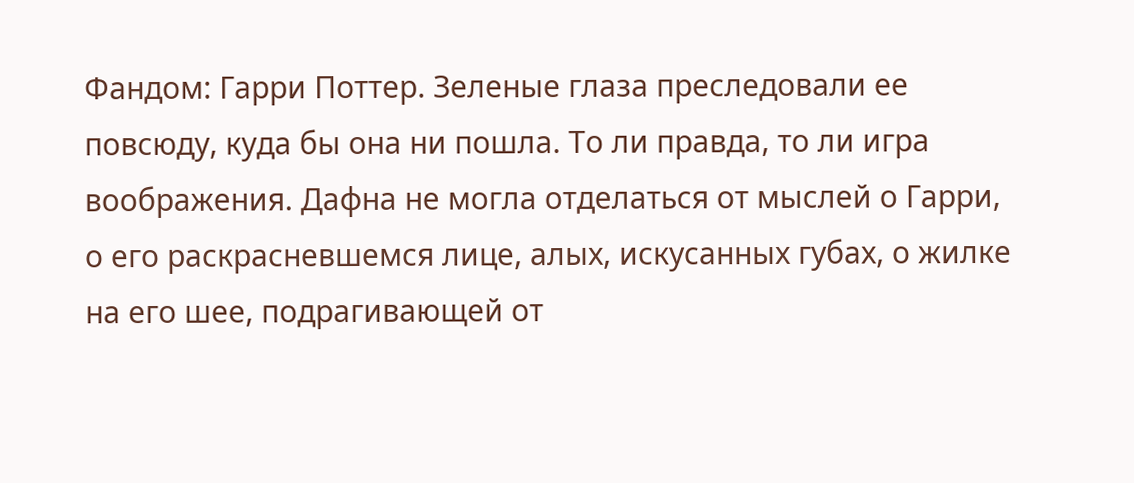Фандом: Гарри Поттер. Зеленые глаза преследовали ее повсюду, куда бы она ни пошла. То ли правда, то ли игра воображения. Дафна не могла отделаться от мыслей о Гарри, о его раскрасневшемся лице, алых, искусанных губах, о жилке на его шее, подрагивающей от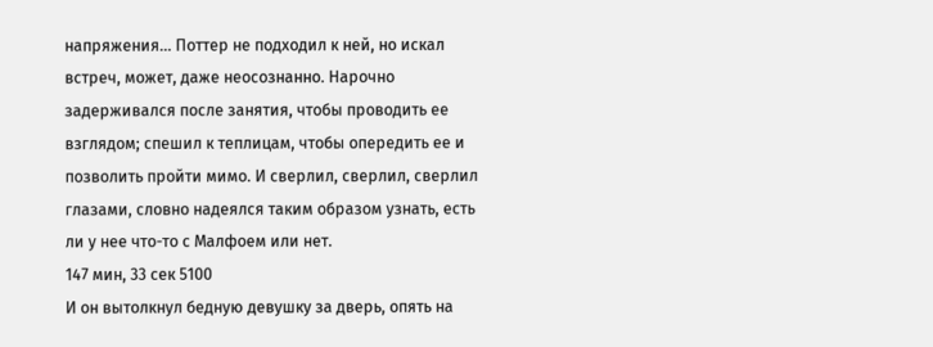напряжения… Поттер не подходил к ней, но искал встреч, может, даже неосознанно. Нарочно задерживался после занятия, чтобы проводить ее взглядом; спешил к теплицам, чтобы опередить ее и позволить пройти мимо. И сверлил, сверлил, сверлил глазами, словно надеялся таким образом узнать, есть ли у нее что-то с Малфоем или нет.
147 мин, 33 сек 5100
И он вытолкнул бедную девушку за дверь, опять на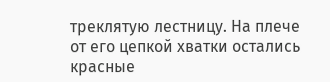треклятую лестницу. На плече от его цепкой хватки остались красные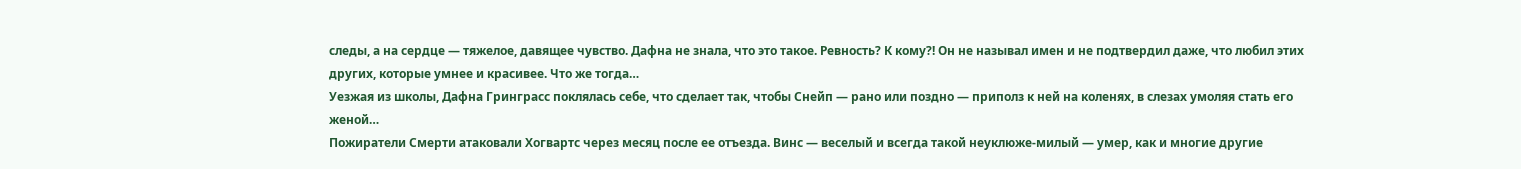следы, а на сердце — тяжелое, давящее чувство. Дафна не знала, что это такое. Ревность? К кому?! Он не называл имен и не подтвердил даже, что любил этих других, которые умнее и красивее. Что же тогда…
Уезжая из школы, Дафна Гринграсс поклялась себе, что сделает так, чтобы Снейп — рано или поздно — приполз к ней на коленях, в слезах умоляя стать его женой…
Пожиратели Смерти атаковали Хогвартс через месяц после ее отъезда. Винс — веселый и всегда такой неуклюже-милый — умер, как и многие другие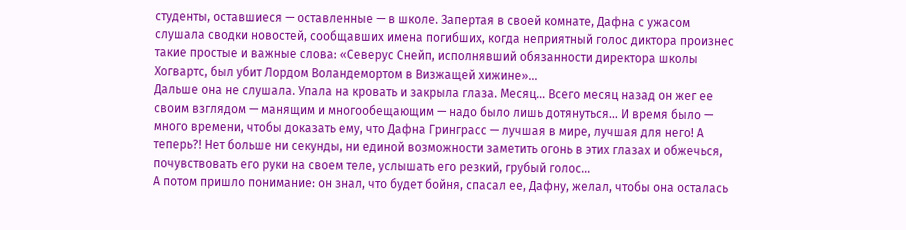студенты, оставшиеся — оставленные — в школе. Запертая в своей комнате, Дафна с ужасом слушала сводки новостей, сообщавших имена погибших, когда неприятный голос диктора произнес такие простые и важные слова: «Северус Снейп, исполнявший обязанности директора школы Хогвартс, был убит Лордом Воландемортом в Визжащей хижине»…
Дальше она не слушала. Упала на кровать и закрыла глаза. Месяц… Всего месяц назад он жег ее своим взглядом — манящим и многообещающим — надо было лишь дотянуться… И время было — много времени, чтобы доказать ему, что Дафна Гринграсс — лучшая в мире, лучшая для него! А теперь?! Нет больше ни секунды, ни единой возможности заметить огонь в этих глазах и обжечься, почувствовать его руки на своем теле, услышать его резкий, грубый голос…
А потом пришло понимание: он знал, что будет бойня, спасал ее, Дафну, желал, чтобы она осталась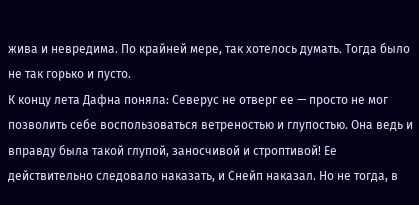жива и невредима. По крайней мере, так хотелось думать. Тогда было не так горько и пусто.
К концу лета Дафна поняла: Северус не отверг ее — просто не мог позволить себе воспользоваться ветреностью и глупостью. Она ведь и вправду была такой глупой, заносчивой и строптивой! Ее действительно следовало наказать, и Снейп наказал. Но не тогда, в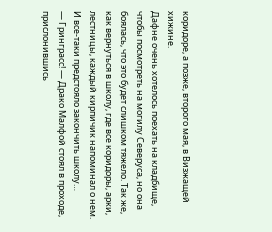коридоре, а позже, второго мая, в Визжащей хижине.
Дафне очень хотелось поехать на кладбище, чтобы посмотреть на могилу Северуса, но она боялась, что это будет слишком тяжело. Так же, как вернуться в школу, где все коридоры, арки, лестницы, каждый кирпичик напоминал о нем. И все-таки предстояло закончить школу…
— Гринграсс! — Драко Малфой стоял в проходе, прислонившись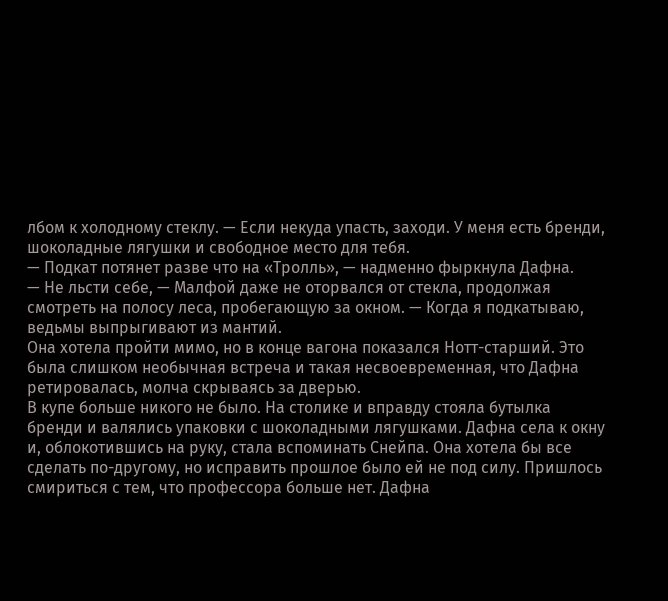лбом к холодному стеклу. — Если некуда упасть, заходи. У меня есть бренди, шоколадные лягушки и свободное место для тебя.
— Подкат потянет разве что на «Тролль», — надменно фыркнула Дафна.
— Не льсти себе, — Малфой даже не оторвался от стекла, продолжая смотреть на полосу леса, пробегающую за окном. — Когда я подкатываю, ведьмы выпрыгивают из мантий.
Она хотела пройти мимо, но в конце вагона показался Нотт-старший. Это была слишком необычная встреча и такая несвоевременная, что Дафна ретировалась, молча скрываясь за дверью.
В купе больше никого не было. На столике и вправду стояла бутылка бренди и валялись упаковки с шоколадными лягушками. Дафна села к окну и, облокотившись на руку, стала вспоминать Снейпа. Она хотела бы все сделать по-другому, но исправить прошлое было ей не под силу. Пришлось смириться с тем, что профессора больше нет. Дафна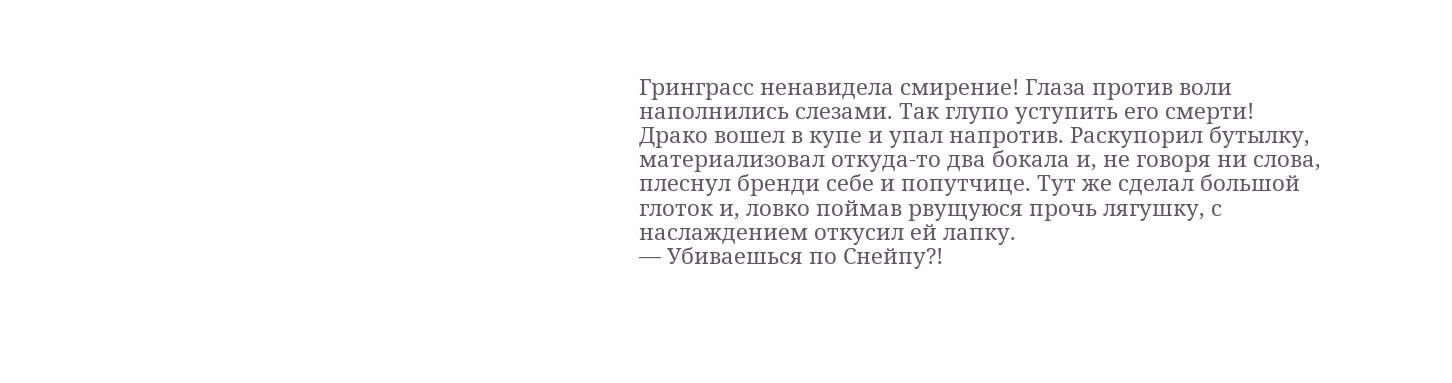Гринграсс ненавидела смирение! Глаза против воли наполнились слезами. Так глупо уступить его смерти!
Драко вошел в купе и упал напротив. Раскупорил бутылку, материализовал откуда-то два бокала и, не говоря ни слова, плеснул бренди себе и попутчице. Тут же сделал большой глоток и, ловко поймав рвущуюся прочь лягушку, с наслаждением откусил ей лапку.
— Убиваешься по Снейпу?!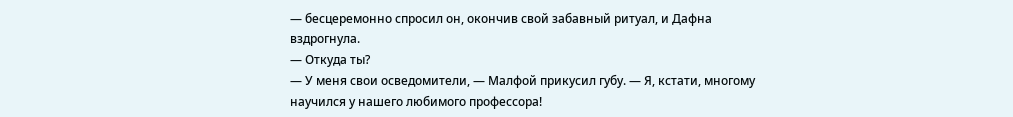— бесцеремонно спросил он, окончив свой забавный ритуал, и Дафна вздрогнула.
— Откуда ты?
— У меня свои осведомители, — Малфой прикусил губу. — Я, кстати, многому научился у нашего любимого профессора!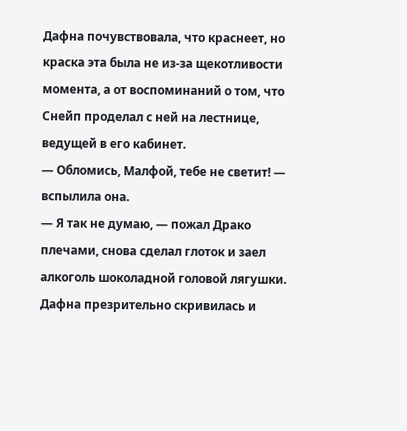Дафна почувствовала, что краснеет, но краска эта была не из-за щекотливости момента, а от воспоминаний о том, что Снейп проделал с ней на лестнице, ведущей в его кабинет.
— Обломись, Малфой, тебе не светит! — вспылила она.
— Я так не думаю, — пожал Драко плечами, снова сделал глоток и заел алкоголь шоколадной головой лягушки. Дафна презрительно скривилась и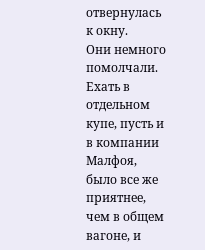отвернулась к окну.
Они немного помолчали. Ехать в отдельном купе, пусть и в компании Малфоя, было все же приятнее, чем в общем вагоне, и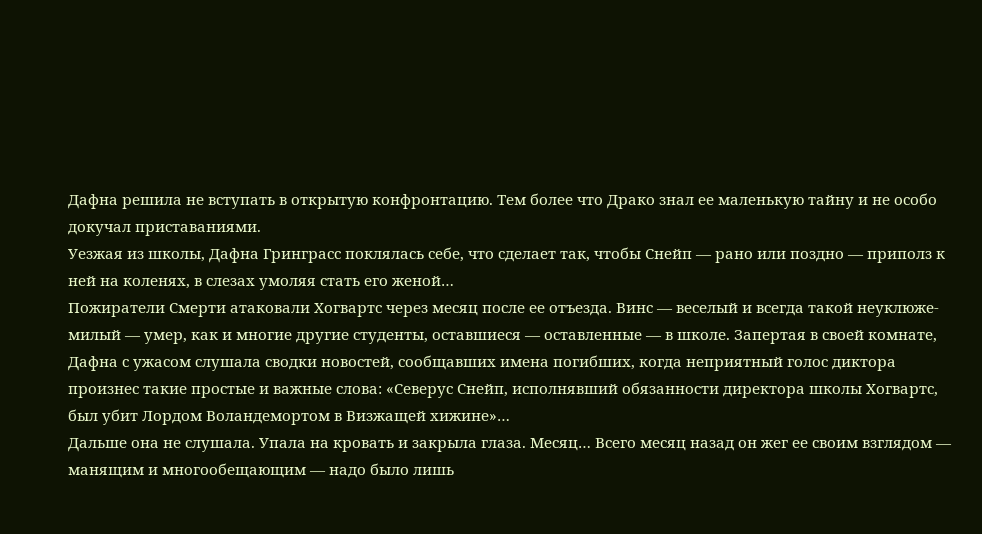Дафна решила не вступать в открытую конфронтацию. Тем более что Драко знал ее маленькую тайну и не особо докучал приставаниями.
Уезжая из школы, Дафна Гринграсс поклялась себе, что сделает так, чтобы Снейп — рано или поздно — приполз к ней на коленях, в слезах умоляя стать его женой…
Пожиратели Смерти атаковали Хогвартс через месяц после ее отъезда. Винс — веселый и всегда такой неуклюже-милый — умер, как и многие другие студенты, оставшиеся — оставленные — в школе. Запертая в своей комнате, Дафна с ужасом слушала сводки новостей, сообщавших имена погибших, когда неприятный голос диктора произнес такие простые и важные слова: «Северус Снейп, исполнявший обязанности директора школы Хогвартс, был убит Лордом Воландемортом в Визжащей хижине»…
Дальше она не слушала. Упала на кровать и закрыла глаза. Месяц… Всего месяц назад он жег ее своим взглядом — манящим и многообещающим — надо было лишь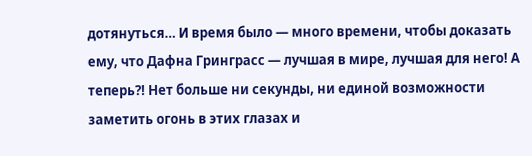дотянуться… И время было — много времени, чтобы доказать ему, что Дафна Гринграсс — лучшая в мире, лучшая для него! А теперь?! Нет больше ни секунды, ни единой возможности заметить огонь в этих глазах и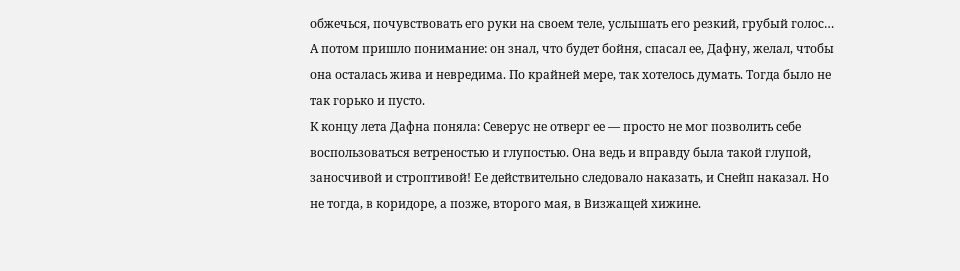обжечься, почувствовать его руки на своем теле, услышать его резкий, грубый голос…
А потом пришло понимание: он знал, что будет бойня, спасал ее, Дафну, желал, чтобы она осталась жива и невредима. По крайней мере, так хотелось думать. Тогда было не так горько и пусто.
К концу лета Дафна поняла: Северус не отверг ее — просто не мог позволить себе воспользоваться ветреностью и глупостью. Она ведь и вправду была такой глупой, заносчивой и строптивой! Ее действительно следовало наказать, и Снейп наказал. Но не тогда, в коридоре, а позже, второго мая, в Визжащей хижине.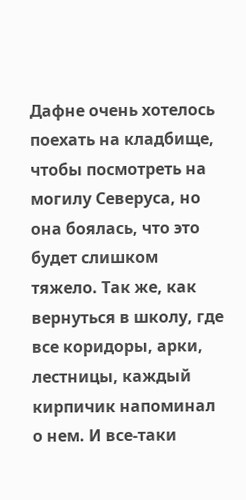Дафне очень хотелось поехать на кладбище, чтобы посмотреть на могилу Северуса, но она боялась, что это будет слишком тяжело. Так же, как вернуться в школу, где все коридоры, арки, лестницы, каждый кирпичик напоминал о нем. И все-таки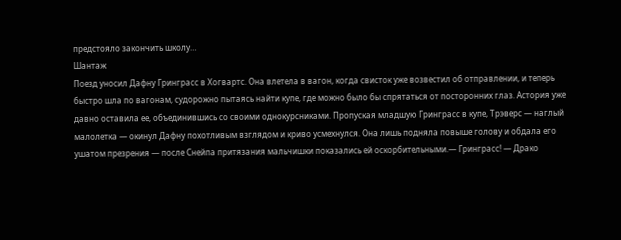предстояло закончить школу…
Шантаж
Поезд уносил Дафну Гринграсс в Хогвартс. Она влетела в вагон, когда свисток уже возвестил об отправлении, и теперь быстро шла по вагонам, судорожно пытаясь найти купе, где можно было бы спрятаться от посторонних глаз. Астория уже давно оставила ее, объединившись со своими однокурсниками. Пропуская младшую Гринграсс в купе, Трэверс — наглый малолетка — окинул Дафну похотливым взглядом и криво усмехнулся. Она лишь подняла повыше голову и обдала его ушатом презрения — после Снейпа притязания мальчишки показались ей оскорбительными.— Гринграсс! — Драко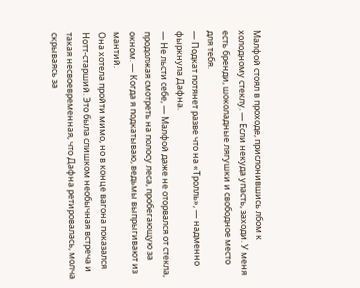Малфой стоял в проходе, прислонившись лбом к холодному стеклу. — Если некуда упасть, заходи. У меня есть бренди, шоколадные лягушки и свободное место для тебя.
— Подкат потянет разве что на «Тролль», — надменно фыркнула Дафна.
— Не льсти себе, — Малфой даже не оторвался от стекла, продолжая смотреть на полосу леса, пробегающую за окном. — Когда я подкатываю, ведьмы выпрыгивают из мантий.
Она хотела пройти мимо, но в конце вагона показался Нотт-старший. Это была слишком необычная встреча и такая несвоевременная, что Дафна ретировалась, молча скрываясь за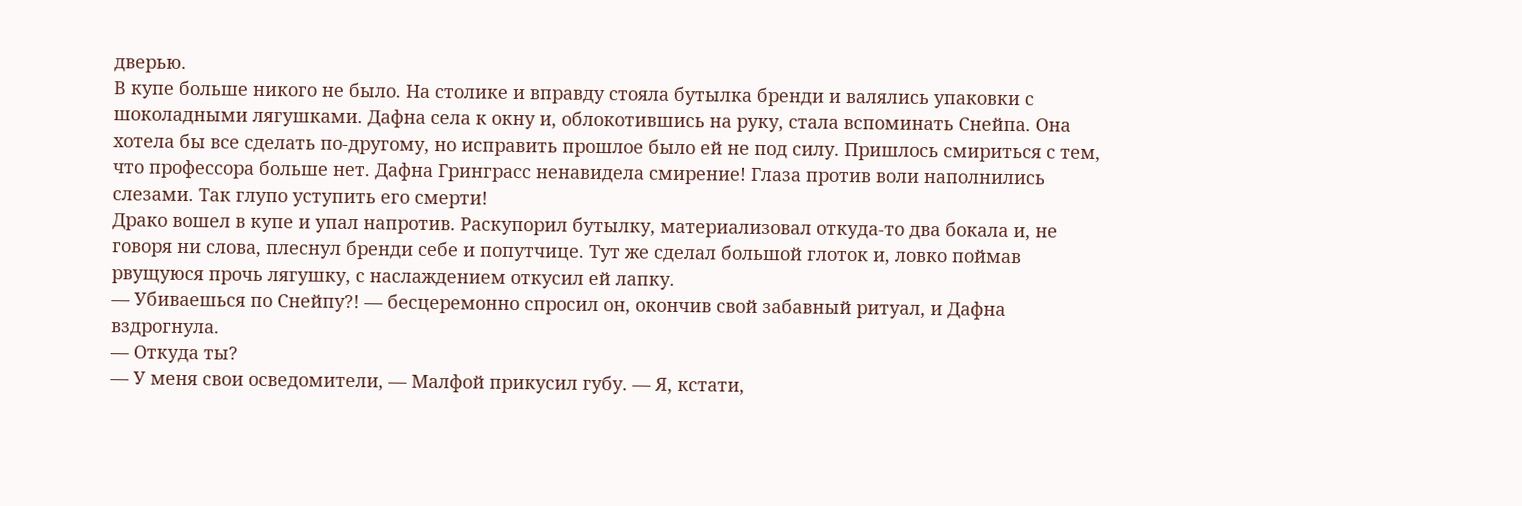дверью.
В купе больше никого не было. На столике и вправду стояла бутылка бренди и валялись упаковки с шоколадными лягушками. Дафна села к окну и, облокотившись на руку, стала вспоминать Снейпа. Она хотела бы все сделать по-другому, но исправить прошлое было ей не под силу. Пришлось смириться с тем, что профессора больше нет. Дафна Гринграсс ненавидела смирение! Глаза против воли наполнились слезами. Так глупо уступить его смерти!
Драко вошел в купе и упал напротив. Раскупорил бутылку, материализовал откуда-то два бокала и, не говоря ни слова, плеснул бренди себе и попутчице. Тут же сделал большой глоток и, ловко поймав рвущуюся прочь лягушку, с наслаждением откусил ей лапку.
— Убиваешься по Снейпу?! — бесцеремонно спросил он, окончив свой забавный ритуал, и Дафна вздрогнула.
— Откуда ты?
— У меня свои осведомители, — Малфой прикусил губу. — Я, кстати,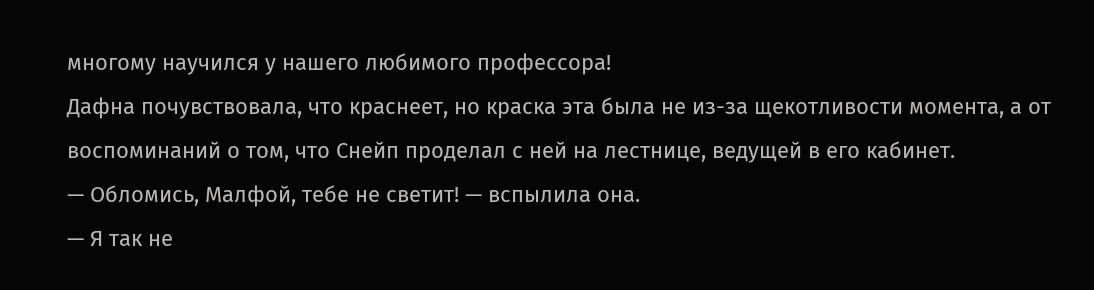многому научился у нашего любимого профессора!
Дафна почувствовала, что краснеет, но краска эта была не из-за щекотливости момента, а от воспоминаний о том, что Снейп проделал с ней на лестнице, ведущей в его кабинет.
— Обломись, Малфой, тебе не светит! — вспылила она.
— Я так не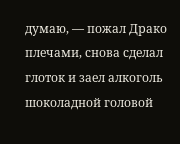думаю, — пожал Драко плечами, снова сделал глоток и заел алкоголь шоколадной головой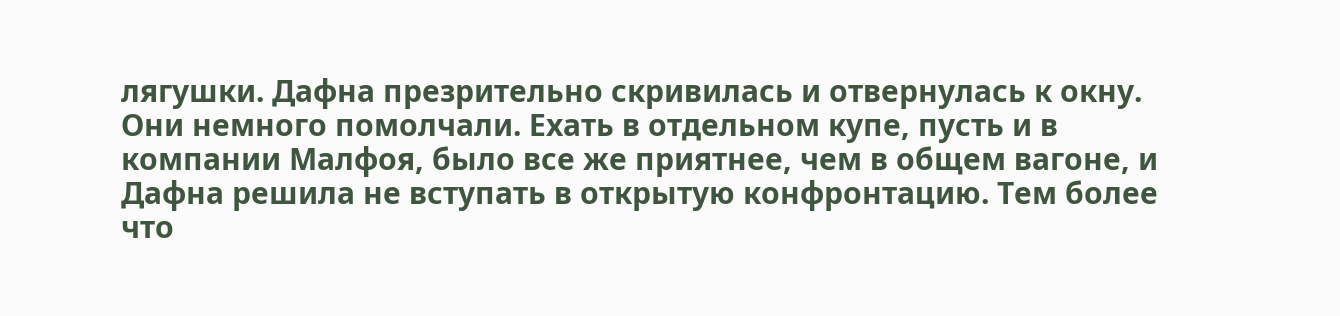лягушки. Дафна презрительно скривилась и отвернулась к окну.
Они немного помолчали. Ехать в отдельном купе, пусть и в компании Малфоя, было все же приятнее, чем в общем вагоне, и Дафна решила не вступать в открытую конфронтацию. Тем более что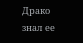Драко знал ее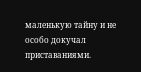маленькую тайну и не особо докучал приставаниями.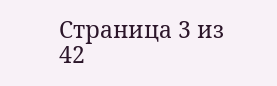Страница 3 из 42